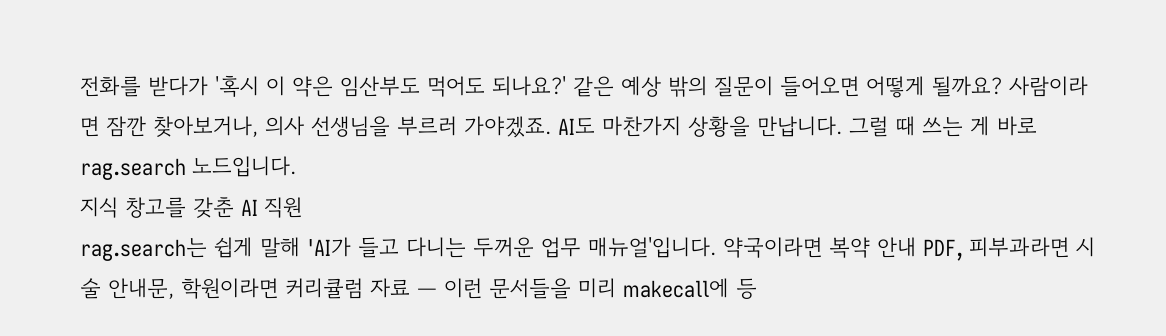전화를 받다가 '혹시 이 약은 임산부도 먹어도 되나요?' 같은 예상 밖의 질문이 들어오면 어떻게 될까요? 사람이라면 잠깐 찾아보거나, 의사 선생님을 부르러 가야겠죠. AI도 마찬가지 상황을 만납니다. 그럴 때 쓰는 게 바로 rag.search 노드입니다.
지식 창고를 갖춘 AI 직원
rag.search는 쉽게 말해 'AI가 들고 다니는 두꺼운 업무 매뉴얼'입니다. 약국이라면 복약 안내 PDF, 피부과라면 시술 안내문, 학원이라면 커리큘럼 자료 — 이런 문서들을 미리 makecall에 등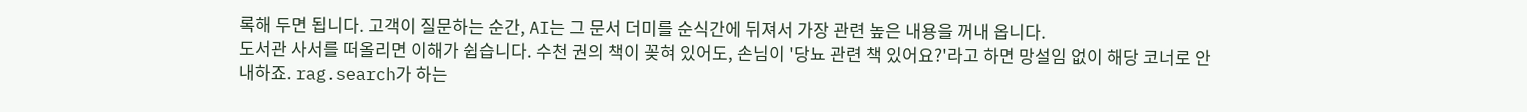록해 두면 됩니다. 고객이 질문하는 순간, AI는 그 문서 더미를 순식간에 뒤져서 가장 관련 높은 내용을 꺼내 옵니다.
도서관 사서를 떠올리면 이해가 쉽습니다. 수천 권의 책이 꽂혀 있어도, 손님이 '당뇨 관련 책 있어요?'라고 하면 망설임 없이 해당 코너로 안내하죠. rag.search가 하는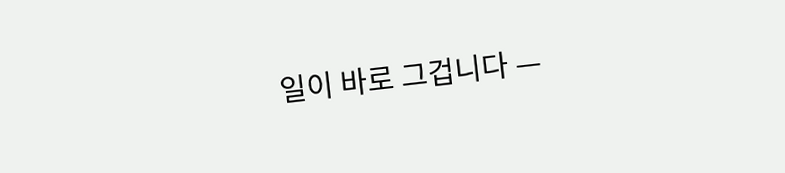일이 바로 그겁니다 —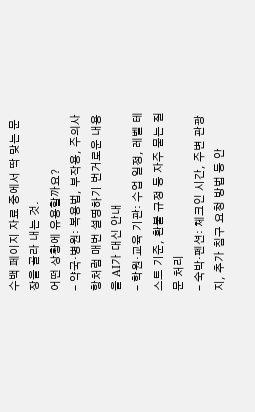수백 페이지 자료 중에서 딱 맞는 문장을 골라 내는 것.
어떤 상황에 유용할까요?
- 약국·병원: 복용법, 부작용, 주의사항처럼 매번 설명하기 번거로운 내용을 AI가 대신 안내
- 학원·교육 기관: 수업 일정, 레벨 테스트 기준, 환불 규정 등 자주 묻는 질문 처리
- 숙박·펜션: 체크인 시간, 주변 관광지, 추가 침구 요청 방법 등 안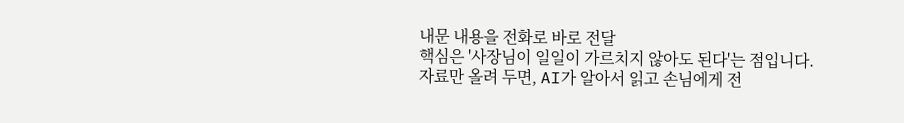내문 내용을 전화로 바로 전달
핵심은 '사장님이 일일이 가르치지 않아도 된다'는 점입니다. 자료만 올려 두면, AI가 알아서 읽고 손님에게 전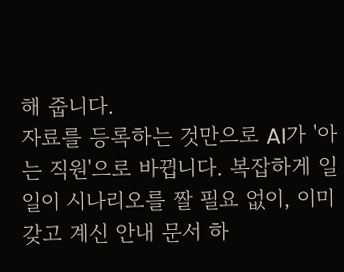해 줍니다.
자료를 등록하는 것만으로 AI가 '아는 직원'으로 바뀝니다. 복잡하게 일일이 시나리오를 짤 필요 없이, 이미 갖고 계신 안내 문서 하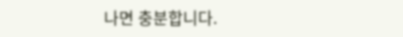나면 충분합니다.